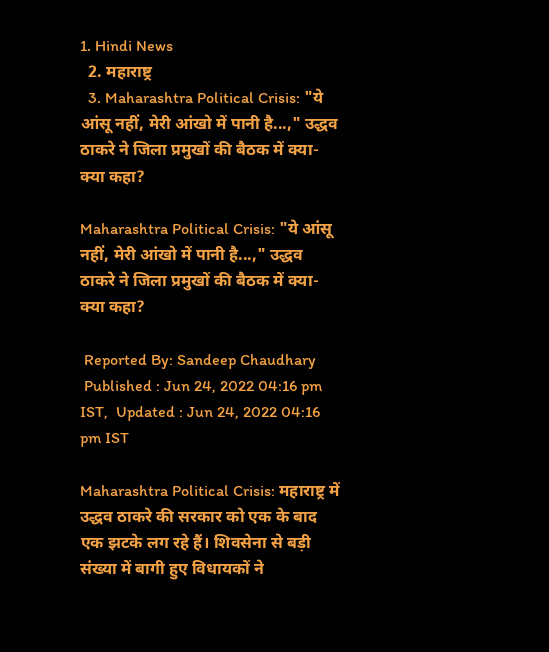1. Hindi News
  2. महाराष्ट्र
  3. Maharashtra Political Crisis: "ये आंसू नहीं, मेरी आंखो में पानी है...," उद्धव ठाकरे ने जिला प्रमुखों की बैठक में क्या-क्या कहा?

Maharashtra Political Crisis: "ये आंसू नहीं, मेरी आंखो में पानी है...," उद्धव ठाकरे ने जिला प्रमुखों की बैठक में क्या-क्या कहा?

 Reported By: Sandeep Chaudhary
 Published : Jun 24, 2022 04:16 pm IST,  Updated : Jun 24, 2022 04:16 pm IST

Maharashtra Political Crisis: महाराष्ट्र में उद्धव ठाकरे की सरकार को एक के बाद एक झटके लग रहे हैं। शिवसेना से बड़ी संख्या में बागी हुए विधायकों ने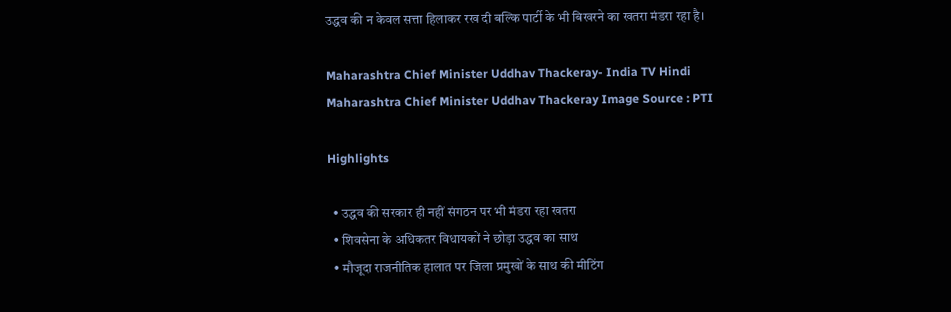उद्धव की न केवल सत्ता हिलाकर रख दी बल्कि पार्टी के भी बिखरने का खतरा मंडरा रहा है।

Maharashtra Chief Minister Uddhav Thackeray- India TV Hindi
Maharashtra Chief Minister Uddhav Thackeray Image Source : PTI

Highlights

  • उद्धव की सरकार ही नहीं संगठन पर भी मंडरा रहा खतरा
  • शिवसेना के अधिकतर विधायकों ने छोड़ा उद्धव का साथ
  • मौजूदा राजनीतिक हालात पर जिला प्रमुखों के साथ की मीटिंग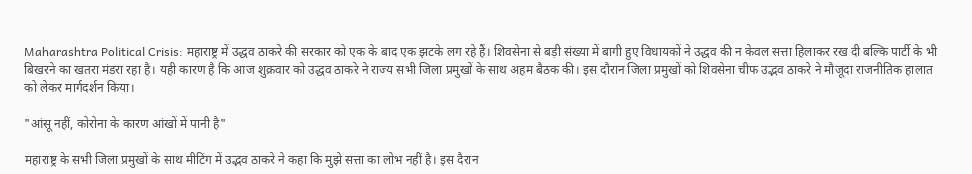Maharashtra Political Crisis: महाराष्ट्र में उद्धव ठाकरे की सरकार को एक के बाद एक झटके लग रहे हैं। शिवसेना से बड़ी संख्या में बागी हुए विधायकों ने उद्धव की न केवल सत्ता हिलाकर रख दी बल्कि पार्टी के भी बिखरने का खतरा मंडरा रहा है। यही कारण है कि आज शुक्रवार को उद्धव ठाकरे ने राज्य सभी जिला प्रमुखों के साथ अहम बैठक की। इस दौरान जिला प्रमुखों को शिवसेना चीफ उद्भव ठाकरे ने मौजूदा राजनीतिक हालात को लेकर मार्गदर्शन किया।

"आंसू नहीं, कोरोना के कारण आंखों में पानी है"

महाराष्ट्र के सभी जिला प्रमुखों के साथ मीटिंग में उद्भव ठाकरे ने कहा कि मुझे सत्ता का लोभ नहीं है। इस दैरान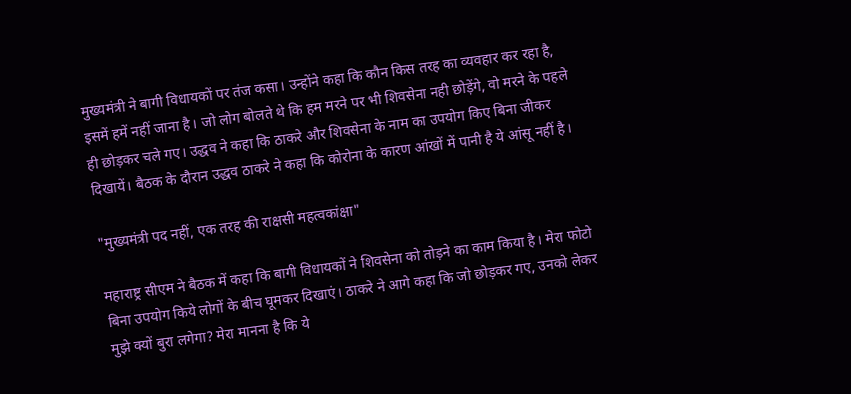मुख्यमंत्री ने बागी विधायकों पर तंज कसा। उन्होंने कहा कि कौन किस तरह का व्यवहार कर रहा है, इसमें हमें नहीं जाना है। जो लोग बोलते थे कि हम मरने पर भी शिवसेना नही छोड़ेंगे, वो मरने के पहले ही छोड़कर चले गए। उद्धव ने कहा कि ठाकरे और शिवसेना के नाम का उपयोग किए बिना जीकर दिखायें। बैठक के दौरान उद्धव ठाकरे ने कहा कि कोरोना के कारण आंखों में पानी है ये आंसू नहीं है।

"मुख्यमंत्री पद नहीं, एक तरह की राक्षसी महत्वकांक्षा"

महाराष्ट्र सीएम ने बैठक में कहा कि बागी विधायकों ने शिवसेना को तोड़ने का काम किया है। मेरा फोटो बिना उपयोग किये लोगों के बीच घूमकर दिखाएं। ठाकरे ने आगे कहा कि जो छोड़कर गए, उनको लेकर मुझे क्यों बुरा लगेगा? मेरा मानना है कि ये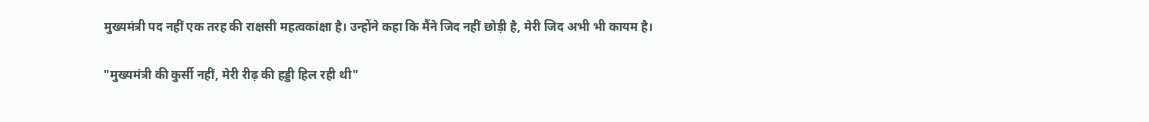मुख्यमंत्री पद नहीं एक तरह की राक्षसी महत्वकांक्षा है। उन्होंने कहा कि मैंने जिद नहीं छोड़ी है, मेरी जिद अभी भी कायम है।

"मुख्यमंत्री की कुर्सी नहीं, मेरी रीढ़ की हड्डी हिल रही थी"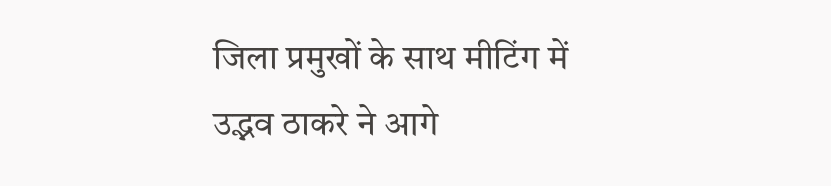जिला प्रमुखों के साथ मीटिंग में उद्भव ठाकरे ने आगे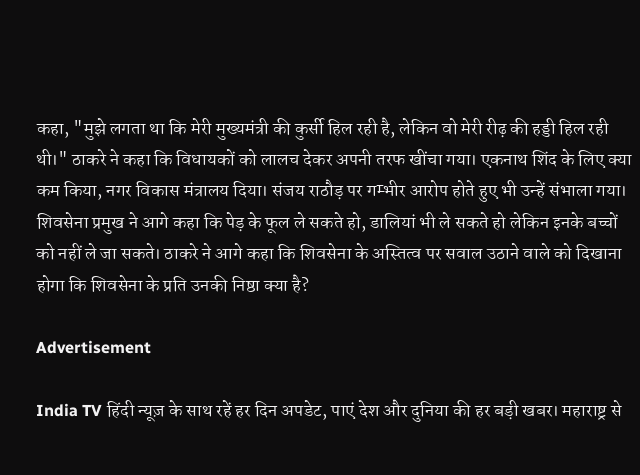कहा, "मुझे लगता था कि मेरी मुख्यमंत्री की कुर्सी हिल रही है, लेकिन वो मेरी रीढ़ की हड्डी हिल रही थी।" ठाकरे ने कहा कि विधायकों को लालच देकर अपनी तरफ खींचा गया। एकनाथ शिंद के लिए क्या कम किया, नगर विकास मंत्रालय दिया। संजय राठौड़ पर गम्भीर आरोप होते हुए भी उन्हें संभाला गया। शिवसेना प्रमुख ने आगे कहा कि पेड़ के फूल ले सकते हो, डालियां भी ले सकते हो लेकिन इनके बच्चों को नहीं ले जा सकते। ठाकरे ने आगे कहा कि शिवसेना के अस्तित्व पर सवाल उठाने वाले को दिखाना होगा कि शिवसेना के प्रति उनकी निष्ठा क्या है?

Advertisement

India TV हिंदी न्यूज़ के साथ रहें हर दिन अपडेट, पाएं देश और दुनिया की हर बड़ी खबर। महाराष्ट्र से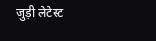जुड़ी लेटेस्ट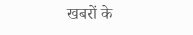खबरों के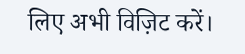लिए अभी विज़िट करें।